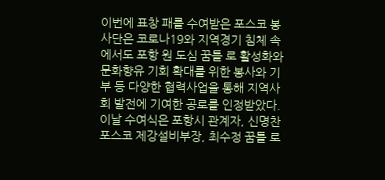이번에 표창 패를 수여받은 포스코 봉사단은 코로나19와 지역경기 침체 속에서도 포항 원 도심 꿈틀 로 활성화와 문화향유 기회 확대를 위한 봉사와 기부 등 다양한 협력사업을 통해 지역사회 발전에 기여한 공로를 인정받았다.
이날 수여식은 포항시 관계자, 신명찬 포스코 제강설비부장, 최수정 꿈틀 로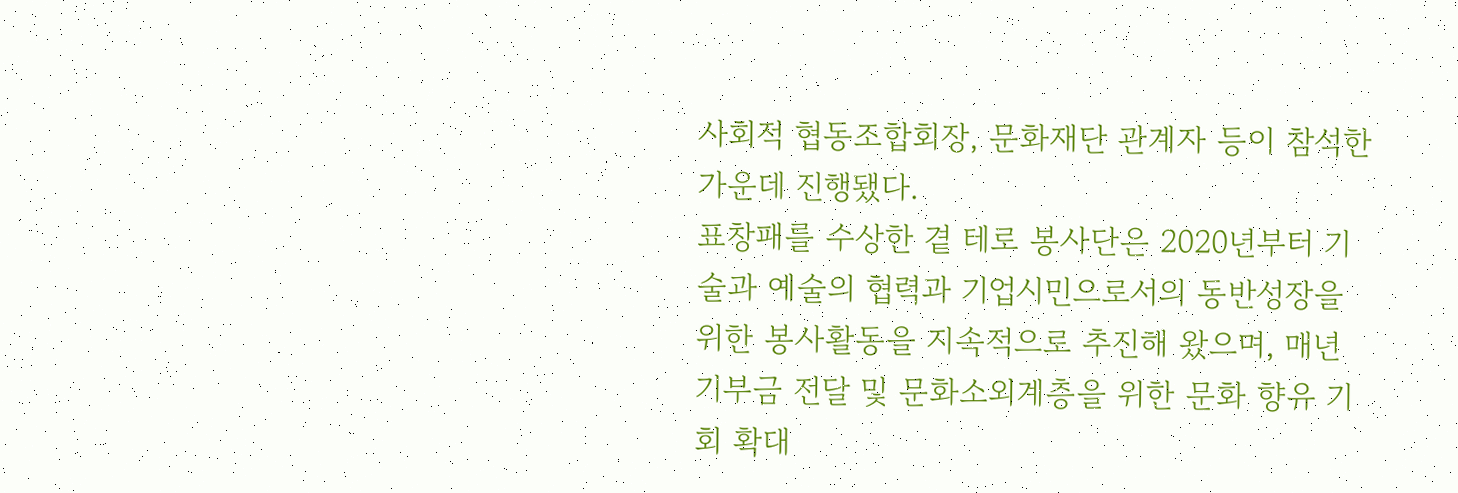사회적 협동조합회장, 문화재단 관계자 등이 참석한 가운데 진행됐다.
표창패를 수상한 곁 테로 봉사단은 2020년부터 기술과 예술의 협력과 기업시민으로서의 동반성장을 위한 봉사활동을 지속적으로 추진해 왔으며, 매년 기부금 전달 및 문화소외계층을 위한 문화 향유 기회 확대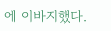에 이바지했다.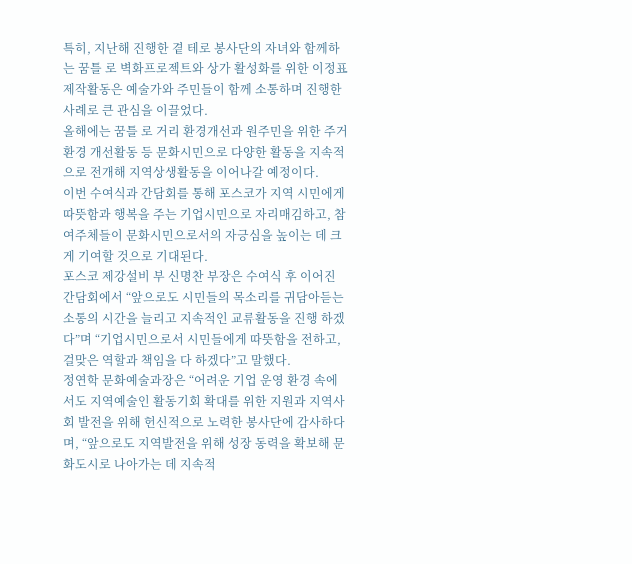특히, 지난해 진행한 곁 테로 봉사단의 자녀와 함께하는 꿈틀 로 벽화프로젝트와 상가 활성화를 위한 이정표 제작활동은 예술가와 주민들이 함께 소통하며 진행한 사례로 큰 관심을 이끌었다.
올해에는 꿈틀 로 거리 환경개선과 원주민을 위한 주거환경 개선활동 등 문화시민으로 다양한 활동을 지속적으로 전개해 지역상생활동을 이어나갈 예정이다.
이번 수여식과 간담회를 통해 포스코가 지역 시민에게 따뜻함과 행복을 주는 기업시민으로 자리매김하고, 참여주체들이 문화시민으로서의 자긍심을 높이는 데 크게 기여할 것으로 기대된다.
포스코 제강설비 부 신명찬 부장은 수여식 후 이어진 간담회에서 “앞으로도 시민들의 목소리를 귀담아듣는 소통의 시간을 늘리고 지속적인 교류활동을 진행 하겠다”며 “기업시민으로서 시민들에게 따뜻함을 전하고, 걸맞은 역할과 책임을 다 하겠다”고 말했다.
정연학 문화예술과장은 “어려운 기업 운영 환경 속에서도 지역예술인 활동기회 확대를 위한 지원과 지역사회 발전을 위해 헌신적으로 노력한 봉사단에 감사하다며, “앞으로도 지역발전을 위해 성장 동력을 확보해 문화도시로 나아가는 데 지속적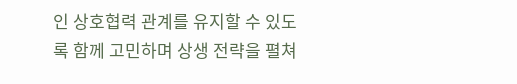인 상호협력 관계를 유지할 수 있도록 함께 고민하며 상생 전략을 펼쳐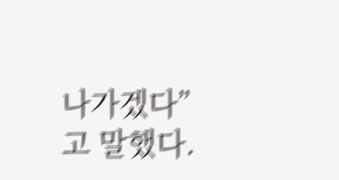나가겠다”고 말했다.